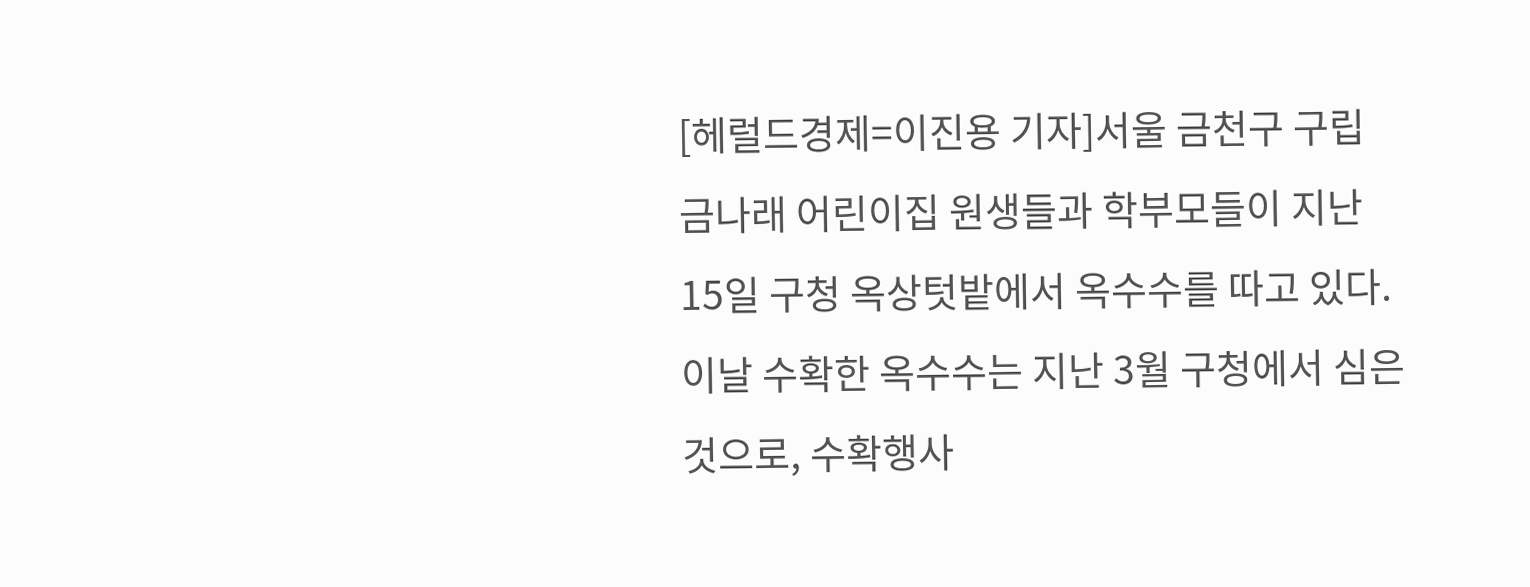[헤럴드경제=이진용 기자]서울 금천구 구립 금나래 어린이집 원생들과 학부모들이 지난 15일 구청 옥상텃밭에서 옥수수를 따고 있다. 이날 수확한 옥수수는 지난 3월 구청에서 심은 것으로, 수확행사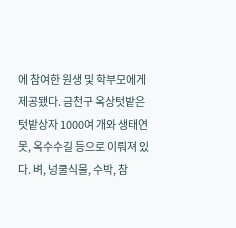에 참여한 원생 및 학부모에게 제공됐다. 금천구 옥상텃밭은 텃밭상자 1000여 개와 생태연못, 옥수수길 등으로 이뤄져 있다. 벼, 넝쿨식물, 수박, 참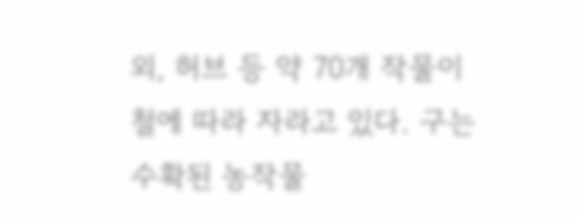외, 허브 등 약 70개 작물이 철에 따라 자라고 있다. 구는 수확된 농작물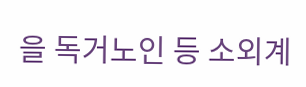을 독거노인 등 소외계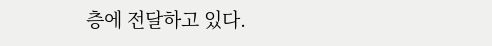층에 전달하고 있다.